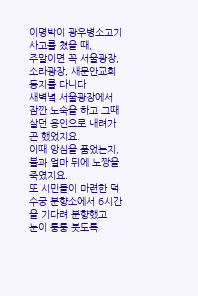이명박이 광우병소고기 사고를 쳤을 때,
주말이면 꼭 서울광장, 소라광장, 새문안교회 등지를 다니다
새벽녘 서울광장에서 잠깐 노숙을 하고 그때 살던 용인으로 내려가곤 했었지요.
이때 앙심을 품었는지, 불과 얼마 뒤에 노짱을 죽였지요.
또 시민들이 마련한 덕수궁 분향소에서 6시간을 기다려 분향했고
눈이 퉁퉁 붓도록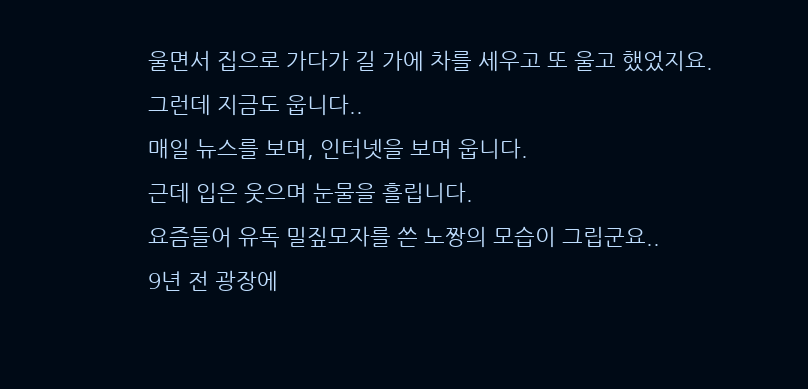울면서 집으로 가다가 길 가에 차를 세우고 또 울고 했었지요.
그런데 지금도 웁니다..
매일 뉴스를 보며, 인터넷을 보며 웁니다.
근데 입은 웃으며 눈물을 흘립니다.
요즘들어 유독 밀짚모자를 쓴 노짱의 모습이 그립군요..
9년 전 광장에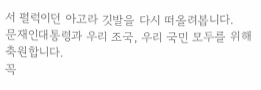서 펄럭이던 아고라 깃발을 다시 떠올려봅니다.
문재인대통령과 우리 조국, 우리 국민 모두를 위해 축원합니다.
꼭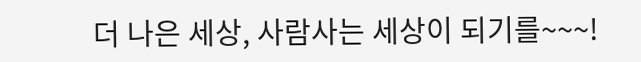더 나은 세상, 사람사는 세상이 되기를~~~!